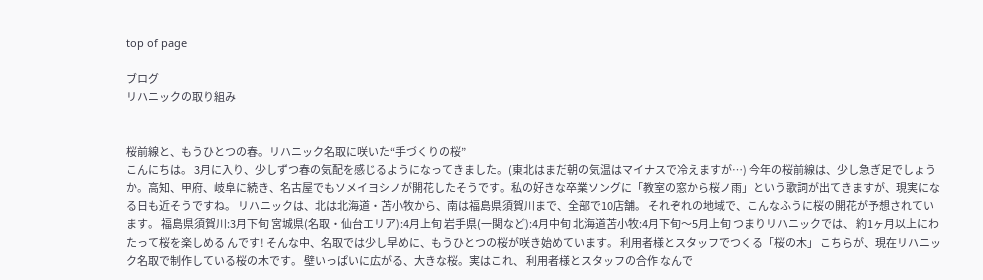top of page

ブログ
リハニックの取り組み


桜前線と、もうひとつの春。リハニック名取に咲いた“手づくりの桜”
こんにちは。 3月に入り、少しずつ春の気配を感じるようになってきました。(東北はまだ朝の気温はマイナスで冷えますが…) 今年の桜前線は、少し急ぎ足でしょうか。高知、甲府、岐阜に続き、名古屋でもソメイヨシノが開花したそうです。私の好きな卒業ソングに「教室の窓から桜ノ雨」という歌詞が出てきますが、現実になる日も近そうですね。 リハニックは、北は北海道・苫小牧から、南は福島県須賀川まで、全部で10店舗。 それぞれの地域で、こんなふうに桜の開花が予想されています。 福島県須賀川:3月下旬 宮城県(名取・仙台エリア):4月上旬 岩手県(一関など):4月中旬 北海道苫小牧:4月下旬〜5月上旬 つまりリハニックでは、 約1ヶ月以上にわたって桜を楽しめる んです! そんな中、名取では少し早めに、もうひとつの桜が咲き始めています。 利用者様とスタッフでつくる「桜の木」 こちらが、現在リハニック名取で制作している桜の木です。 壁いっぱいに広がる、大きな桜。実はこれ、 利用者様とスタッフの合作 なんで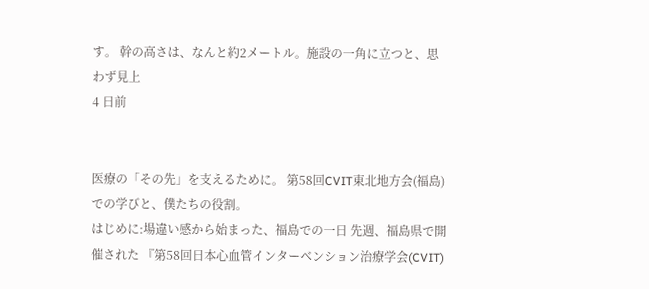す。 幹の高さは、なんと約2メートル。施設の一角に立つと、思わず見上
4 日前


医療の「その先」を支えるために。 第58回CVIT東北地方会(福島)での学びと、僕たちの役割。
はじめに:場違い感から始まった、福島での一日 先週、福島県で開催された 『第58回日本心血管インターベンション治療学会(CVIT)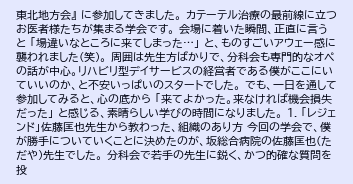東北地方会』 に参加してきました。 カテーテル治療の最前線に立つお医者様たちが集まる学会です。 会場に着いた瞬間、正直に言うと 「場違いなところに来てしまった…」 と、ものすごいアウェー感に襲われました(笑)。 周囲は先生方ばかりで、分科会も専門的なオペの話が中心。リハビリ型デイサービスの経営者である僕がここにいていいのか、と不安いっぱいのスタートでした。 でも、一日を通して参加してみると、心の底から 「来てよかった。来なければ機会損失だった」 と感じる、素晴らしい学びの時間になりました。 1. 「レジェンド」佐藤匡也先生から教わった、組織のあり方 今回の学会で、僕が勝手についていくことに決めたのが、坂総合病院の佐藤匡也(ただや)先生でした。 分科会で若手の先生に鋭く、かつ的確な質問を投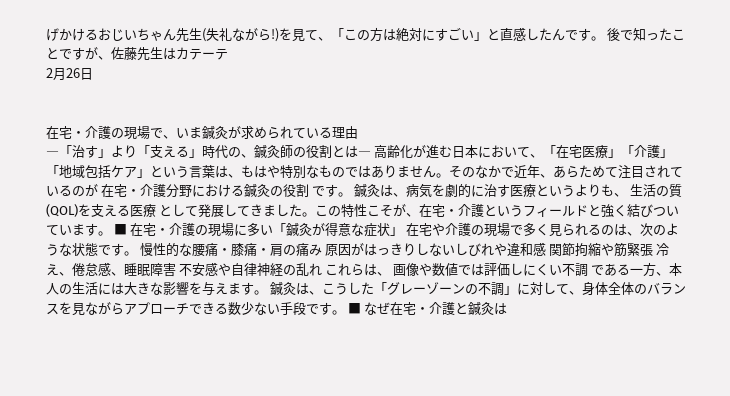げかけるおじいちゃん先生(失礼ながら!)を見て、「この方は絶対にすごい」と直感したんです。 後で知ったことですが、佐藤先生はカテーテ
2月26日


在宅・介護の現場で、いま鍼灸が求められている理由
―「治す」より「支える」時代の、鍼灸師の役割とは― 高齢化が進む日本において、「在宅医療」「介護」「地域包括ケア」という言葉は、もはや特別なものではありません。そのなかで近年、あらためて注目されているのが 在宅・介護分野における鍼灸の役割 です。 鍼灸は、病気を劇的に治す医療というよりも、 生活の質(QOL)を支える医療 として発展してきました。この特性こそが、在宅・介護というフィールドと強く結びついています。 ■ 在宅・介護の現場に多い「鍼灸が得意な症状」 在宅や介護の現場で多く見られるのは、次のような状態です。 慢性的な腰痛・膝痛・肩の痛み 原因がはっきりしないしびれや違和感 関節拘縮や筋緊張 冷え、倦怠感、睡眠障害 不安感や自律神経の乱れ これらは、 画像や数値では評価しにくい不調 である一方、本人の生活には大きな影響を与えます。 鍼灸は、こうした「グレーゾーンの不調」に対して、身体全体のバランスを見ながらアプローチできる数少ない手段です。 ■ なぜ在宅・介護と鍼灸は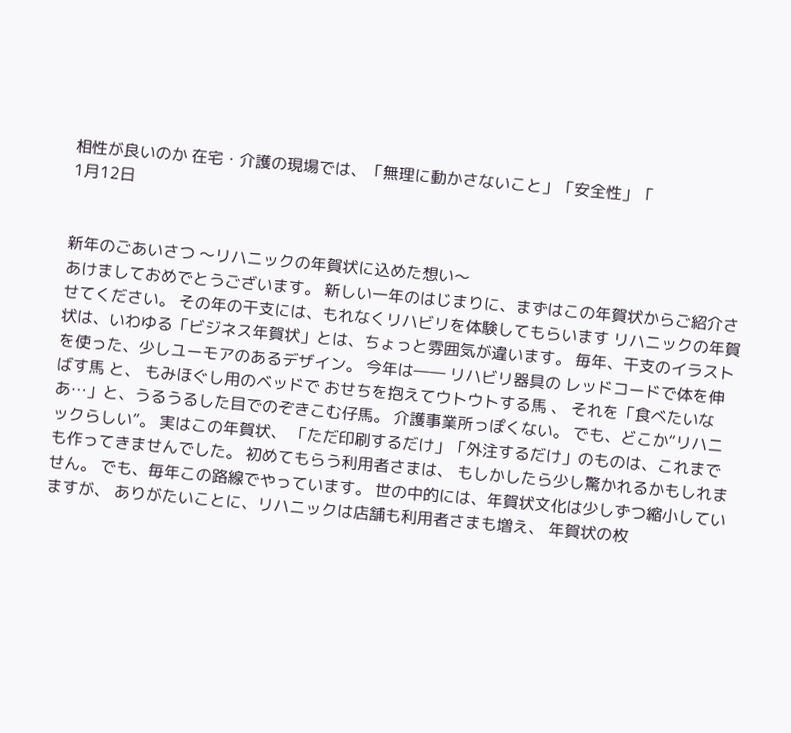相性が良いのか 在宅・介護の現場では、「無理に動かさないこと」「安全性」「
1月12日


新年のごあいさつ 〜リハニックの年賀状に込めた想い〜
あけましておめでとうございます。 新しい一年のはじまりに、まずはこの年賀状からご紹介させてください。 その年の干支には、もれなくリハビリを体験してもらいます リハニックの年賀状は、いわゆる「ビジネス年賀状」とは、ちょっと雰囲気が違います。 毎年、干支のイラストを使った、少しユーモアのあるデザイン。 今年は―― リハビリ器具の レッドコードで体を伸ばす馬 と、 もみほぐし用のベッドで おせちを抱えてウトウトする馬 、 それを「食べたいなあ…」と、うるうるした目でのぞきこむ仔馬。 介護事業所っぽくない。 でも、どこか“リハニックらしい”。 実はこの年賀状、 「ただ印刷するだけ」「外注するだけ」のものは、これまでも作ってきませんでした。 初めてもらう利用者さまは、 もしかしたら少し驚かれるかもしれません。 でも、毎年この路線でやっています。 世の中的には、年賀状文化は少しずつ縮小していますが、 ありがたいことに、リハニックは店舗も利用者さまも増え、 年賀状の枚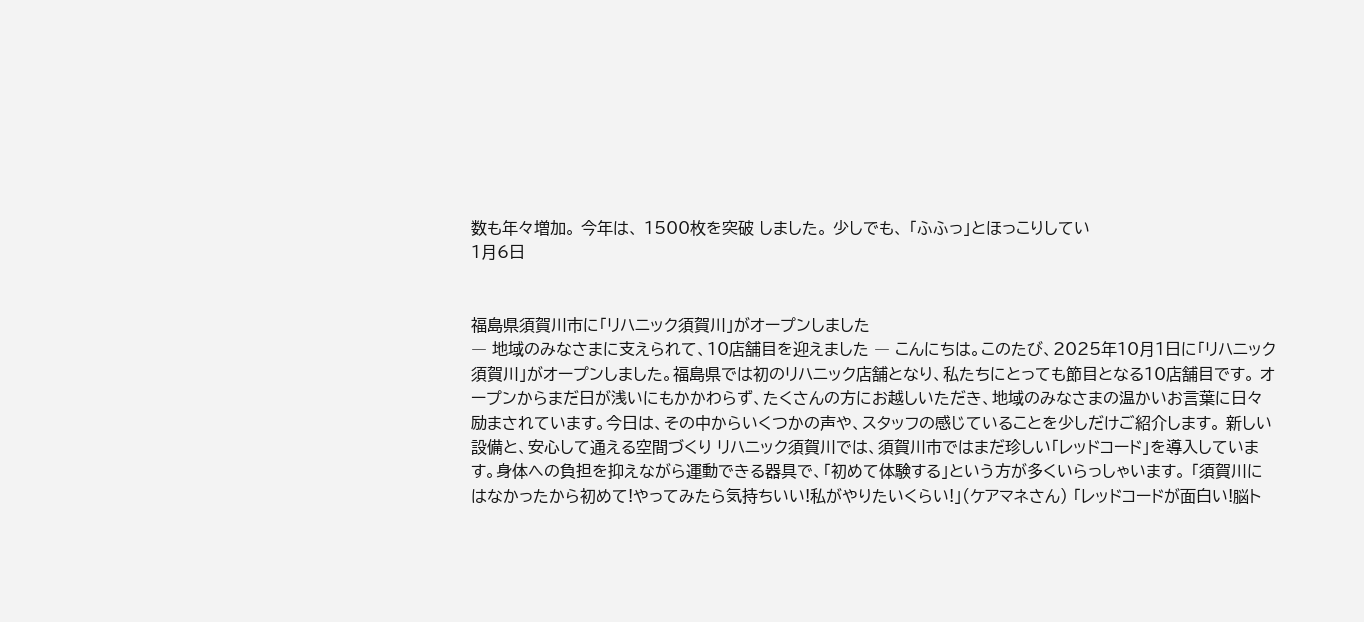数も年々増加。 今年は、 1500枚を突破 しました。 少しでも、 「ふふっ」とほっこりしてい
1月6日


福島県須賀川市に「リハニック須賀川」がオープンしました
― 地域のみなさまに支えられて、10店舗目を迎えました ― こんにちは。このたび、2025年10月1日に「リハニック須賀川」がオープンしました。福島県では初のリハニック店舗となり、私たちにとっても節目となる10店舗目です。 オープンからまだ日が浅いにもかかわらず、たくさんの方にお越しいただき、地域のみなさまの温かいお言葉に日々励まされています。今日は、その中からいくつかの声や、スタッフの感じていることを少しだけご紹介します。 新しい設備と、安心して通える空間づくり リハニック須賀川では、須賀川市ではまだ珍しい「レッドコード」を導入しています。身体への負担を抑えながら運動できる器具で、「初めて体験する」という方が多くいらっしゃいます。 「須賀川にはなかったから初めて!やってみたら気持ちいい!私がやりたいくらい!」(ケアマネさん) 「レッドコードが面白い!脳ト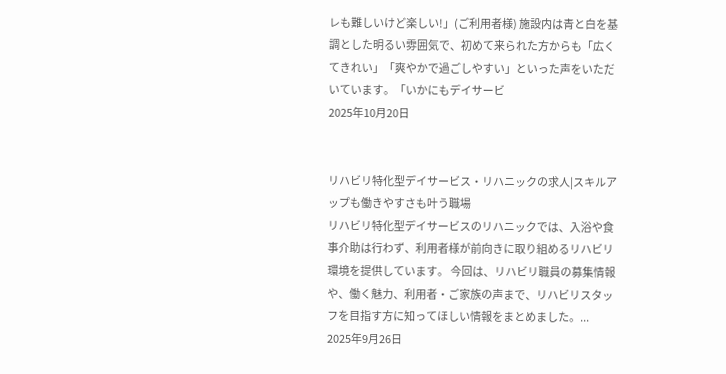レも難しいけど楽しい!」(ご利用者様) 施設内は青と白を基調とした明るい雰囲気で、初めて来られた方からも「広くてきれい」「爽やかで過ごしやすい」といった声をいただいています。「いかにもデイサービ
2025年10月20日


リハビリ特化型デイサービス・リハニックの求人|スキルアップも働きやすさも叶う職場
リハビリ特化型デイサービスのリハニックでは、入浴や食事介助は行わず、利用者様が前向きに取り組めるリハビリ環境を提供しています。 今回は、リハビリ職員の募集情報や、働く魅力、利用者・ご家族の声まで、リハビリスタッフを目指す方に知ってほしい情報をまとめました。...
2025年9月26日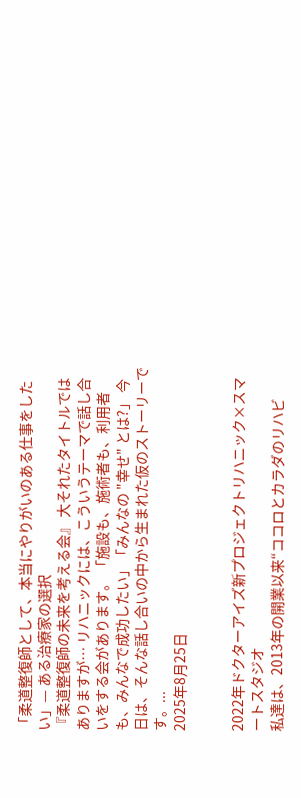「柔道整復師として、本当にやりがいのある仕事をしたい」— ある治療家の選択
『柔道整復師の未来を考える会』 大それたタイトルではありますが… リハニックには、こういうテーマで話し合いをする会があります。 「施設も、施術者も、利用者も、みんなで成功したい」「みんなの "幸せ" とは?」 今日は、そんな話し合いの中から生まれた仮のストーリーです。...
2025年8月25日


2022年ドクターアイズ新プロジェクトリハニック×スマートスタジオ
私達は、2013年の開業以来“ココロとカラダのリハビ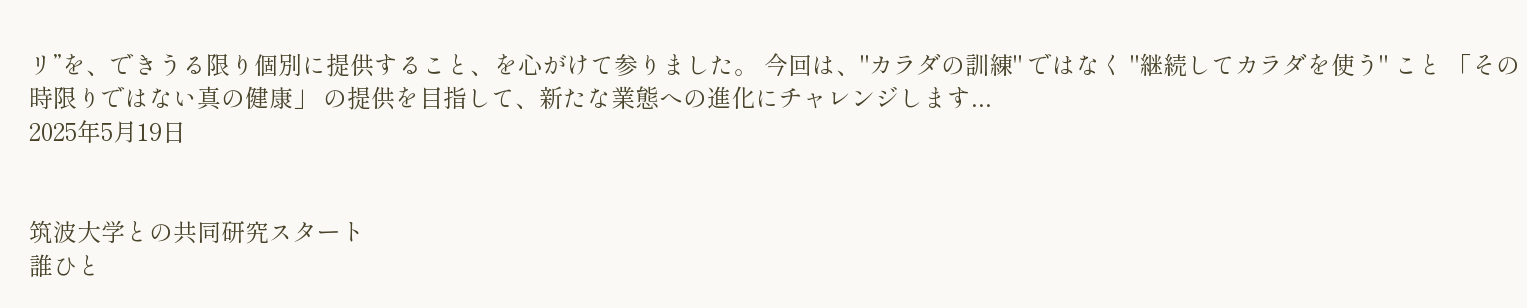リ”を、できうる限り個別に提供すること、を心がけて参りました。 今回は、"カラダの訓練" ではなく "継続してカラダを使う" こと 「その時限りではない真の健康」 の提供を目指して、新たな業態への進化にチャレンジします...
2025年5月19日


筑波大学との共同研究スタート
誰ひと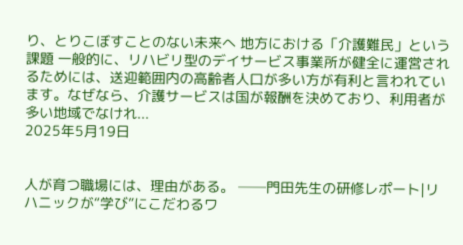り、とりこぼすことのない未来へ 地方における「介護難民」という課題 一般的に、リハビリ型のデイサービス事業所が健全に運営されるためには、送迎範囲内の高齢者人口が多い方が有利と言われています。なぜなら、介護サービスは国が報酬を決めており、利用者が多い地域でなけれ...
2025年5月19日


人が育つ職場には、理由がある。 ──門田先生の研修レポート|リハニックが“学び”にこだわるワ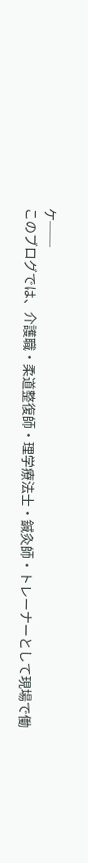ケ──
このブログでは、介護職・柔道整復師・理学療法士・鍼灸師・トレーナーとして現場で働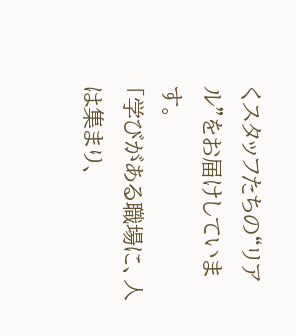くスタッフたちの“リアル”をお届けしています。
「学びがある職場に、人は集まり、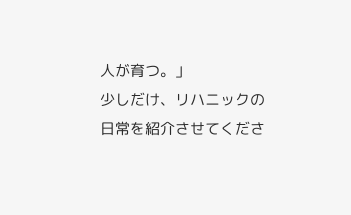人が育つ。」
少しだけ、リハニックの日常を紹介させてくださ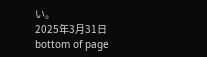い。
2025年3月31日
bottom of page